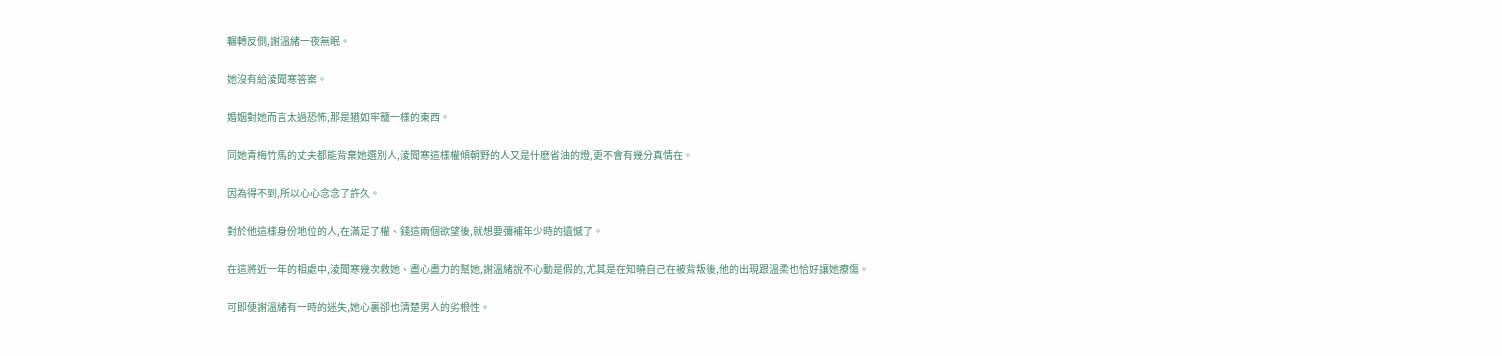輾轉反側,謝溫緒一夜無眠。

她沒有給淩聞寒答案。

婚姻對她而言太過恐怖,那是猶如牢籠一樣的東西。

同她青梅竹馬的丈夫都能背棄她選別人,淩聞寒這樣權傾朝野的人又是什麽省油的燈,更不會有幾分真情在。

因為得不到,所以心心念念了許久。

對於他這樣身份地位的人,在滿足了權、錢這兩個欲望後,就想要彌補年少時的遺憾了。

在這將近一年的相處中,淩聞寒幾次救她、盡心盡力的幫她,謝溫緒說不心動是假的,尤其是在知曉自己在被背叛後,他的出現跟溫柔也恰好讓她療傷。

可即便謝溫緒有一時的迷失,她心裏卻也清楚男人的劣根性。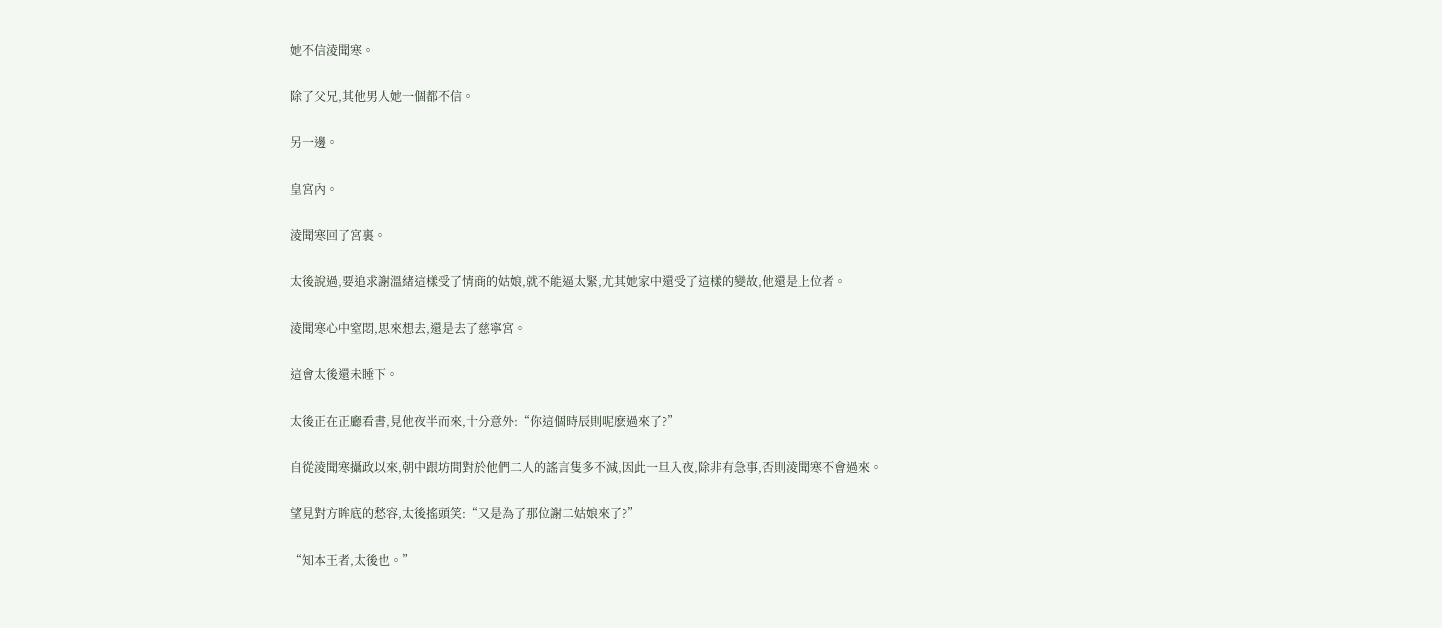她不信淩聞寒。

除了父兄,其他男人她一個都不信。

另一邊。

皇宮內。

淩聞寒回了宮裏。

太後說過,要追求謝溫緒這樣受了情商的姑娘,就不能逼太緊,尤其她家中還受了這樣的變故,他還是上位者。

淩聞寒心中窒悶,思來想去,還是去了慈寧宮。

這會太後還未睡下。

太後正在正廳看書,見他夜半而來,十分意外:“你這個時辰則呢麽過來了?”

自從淩聞寒攝政以來,朝中跟坊間對於他們二人的謠言隻多不減,因此一旦入夜,除非有急事,否則淩聞寒不會過來。

望見對方眸底的愁容,太後搖頭笑:“又是為了那位謝二姑娘來了?”

“知本王者,太後也。”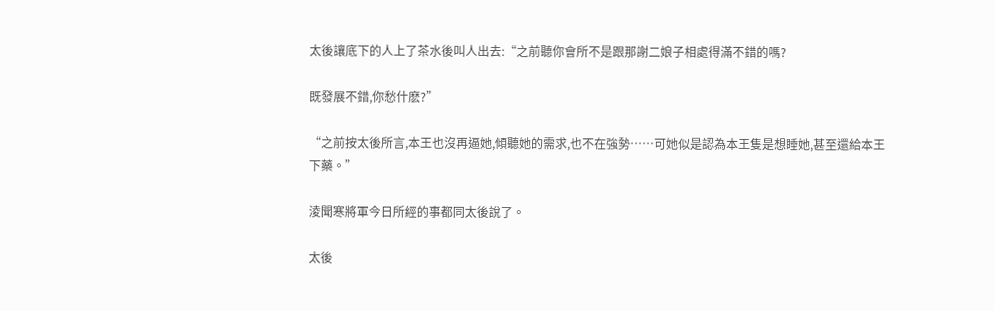太後讓底下的人上了茶水後叫人出去:“之前聽你會所不是跟那謝二娘子相處得滿不錯的嗎?

既發展不錯,你愁什麽?”

“之前按太後所言,本王也沒再逼她,傾聽她的需求,也不在強勢……可她似是認為本王隻是想睡她,甚至還給本王下藥。”

淩聞寒將軍今日所經的事都同太後說了。

太後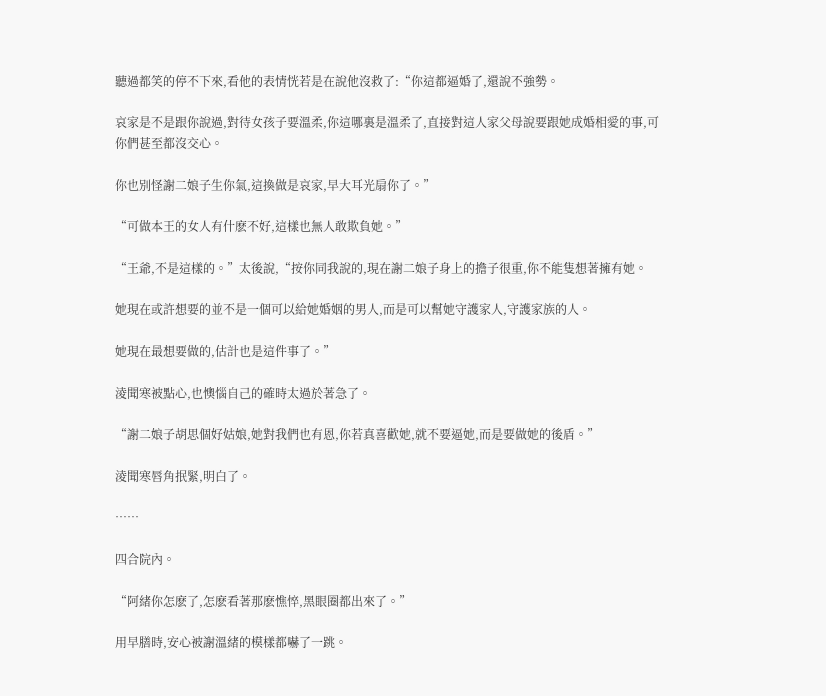聽過都笑的停不下來,看他的表情恍若是在說他沒救了:“你這都逼婚了,還說不強勢。

哀家是不是跟你說過,對待女孩子要溫柔,你這哪裏是溫柔了,直接對這人家父母說要跟她成婚相愛的事,可你們甚至都沒交心。

你也別怪謝二娘子生你氣,這換做是哀家,早大耳光扇你了。”

“可做本王的女人有什麽不好,這樣也無人敢欺負她。”

“王爺,不是這樣的。”太後說,“按你同我說的,現在謝二娘子身上的擔子很重,你不能隻想著擁有她。

她現在或許想要的並不是一個可以給她婚姻的男人,而是可以幫她守護家人,守護家族的人。

她現在最想要做的,估計也是這件事了。”

淩聞寒被點心,也懊惱自己的確時太過於著急了。

“謝二娘子胡思個好姑娘,她對我們也有恩,你若真喜歡她,就不要逼她,而是要做她的後盾。”

淩聞寒唇角抿緊,明白了。

……

四合院內。

“阿緒你怎麽了,怎麽看著那麽憔悴,黑眼圈都出來了。”

用早膳時,安心被謝溫緒的模樣都嚇了一跳。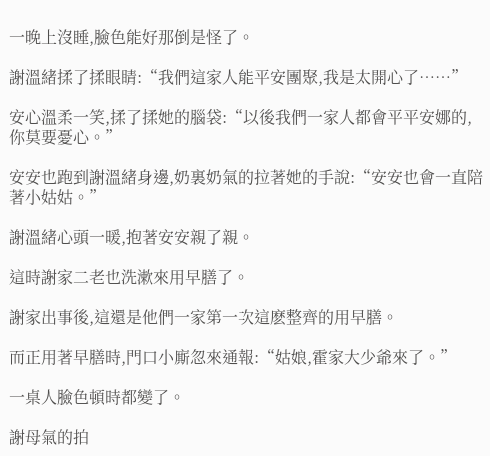一晚上沒睡,臉色能好那倒是怪了。

謝溫緒揉了揉眼睛:“我們這家人能平安團聚,我是太開心了……”

安心溫柔一笑,揉了揉她的腦袋:“以後我們一家人都會平平安娜的,你莫要憂心。”

安安也跑到謝溫緒身邊,奶裏奶氣的拉著她的手說:“安安也會一直陪著小姑姑。”

謝溫緒心頭一暖,抱著安安親了親。

這時謝家二老也洗漱來用早膳了。

謝家出事後,這還是他們一家第一次這麽整齊的用早膳。

而正用著早膳時,門口小廝忽來通報:“姑娘,霍家大少爺來了。”

一桌人臉色頓時都變了。

謝母氣的拍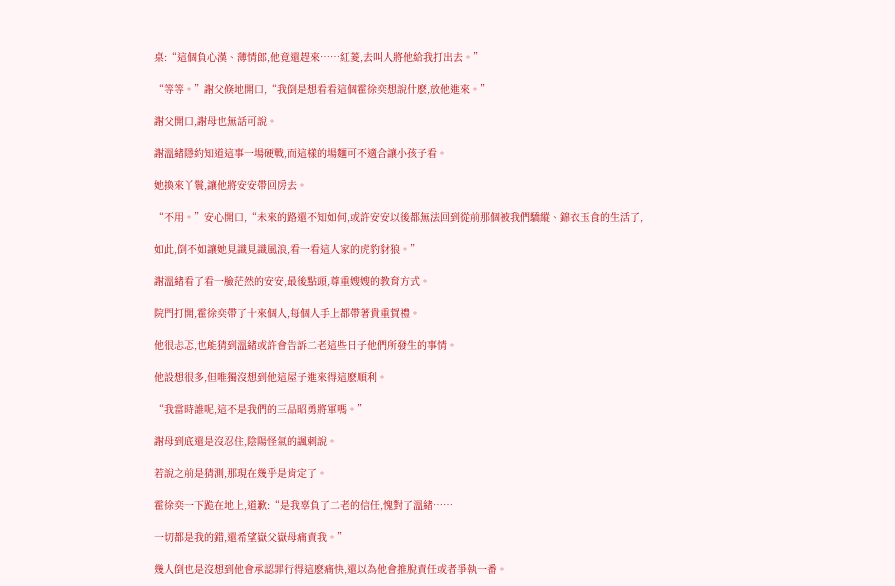桌:“這個負心漢、薄情郎,他竟還趕來……紅菱,去叫人將他給我打出去。”

“等等。”謝父倏地開口,“我倒是想看看這個霍徐奕想說什麽,放他進來。”

謝父開口,謝母也無話可說。

謝溫緒隱約知道這事一場硬戰,而這樣的場麵可不適合讓小孩子看。

她換來丫鬟,讓他將安安帶回房去。

“不用。”安心開口,“未來的路還不知如何,或許安安以後都無法回到從前那個被我們驕縱、錦衣玉食的生活了,

如此,倒不如讓她見識見識風浪,看一看這人家的虎豹豺狼。”

謝溫緒看了看一臉茫然的安安,最後點頭,尊重嫂嫂的教育方式。

院門打開,霍徐奕帶了十來個人,每個人手上都帶著貴重賀禮。

他很忐忑,也能猜到溫緒或許會告訴二老這些日子他們所發生的事情。

他設想很多,但唯獨沒想到他這屋子進來得這麽順利。

“我當時誰呢,這不是我們的三品昭勇將軍嗎。”

謝母到底還是沒忍住,陰陽怪氣的諷刺說。

若說之前是猜測,那現在幾乎是肯定了。

霍徐奕一下跪在地上,道歉:“是我辜負了二老的信任,愧對了溫緒……

一切都是我的錯,還希望嶽父嶽母痛責我。”

幾人倒也是沒想到他會承認罪行得這麽痛快,還以為他會推脫責任或者爭執一番。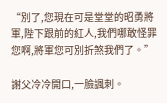“別了,您現在可是堂堂的昭勇將軍,陛下跟前的紅人,我們哪敢怪罪您啊,將軍您可別折煞我們了。”

謝父冷冷開口,一臉諷刺。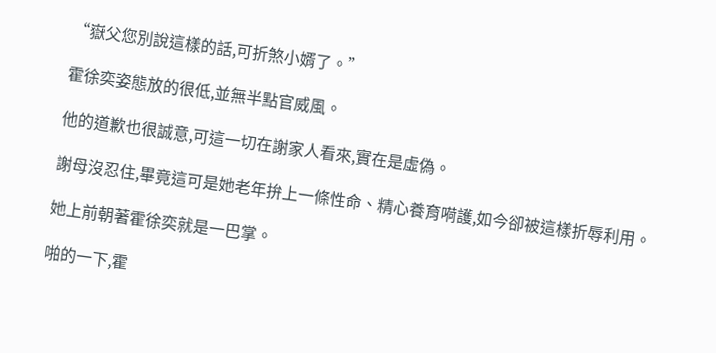“嶽父您別說這樣的話,可折煞小婿了。”

霍徐奕姿態放的很低,並無半點官威風。

他的道歉也很誠意,可這一切在謝家人看來,實在是虛偽。

謝母沒忍住,畢竟這可是她老年拚上一條性命、精心養育嗬護,如今卻被這樣折辱利用。

她上前朝著霍徐奕就是一巴掌。

啪的一下,霍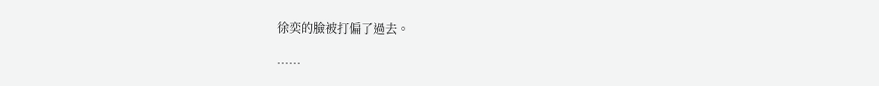徐奕的臉被打偏了過去。

……